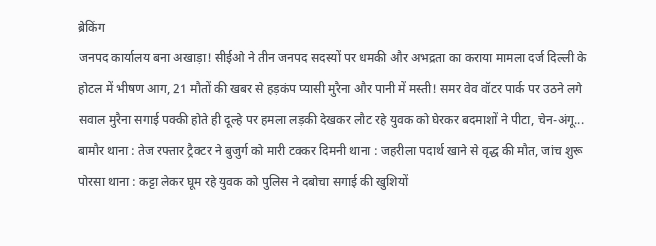ब्रेकिंग
जनपद कार्यालय बना अखाड़ा! सीईओ ने तीन जनपद सदस्यों पर धमकी और अभद्रता का कराया मामला दर्ज दिल्ली के होटल में भीषण आग, 21 मौतों की खबर से हड़कंप प्यासी मुरैना और पानी में मस्ती! समर वेव वॉटर पार्क पर उठने लगे सवाल मुरैना सगाई पक्की होते ही दूल्हे पर हमला लड़की देखकर लौट रहे युवक को घेरकर बदमाशों ने पीटा, चेन-अंगू... बामौर थाना : तेज रफ्तार ट्रैक्टर ने बुजुर्ग को मारी टक्कर दिमनी थाना : जहरीला पदार्थ खाने से वृद्ध की मौत, जांच शुरू पोरसा थाना : कट्टा लेकर घूम रहे युवक को पुलिस ने दबोचा सगाई की खुशियों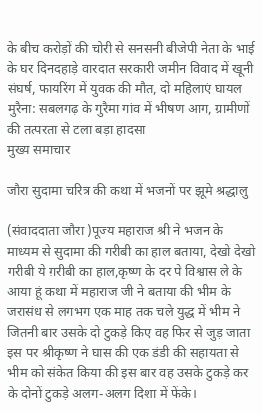के बीच करोड़ों की चोरी से सनसनी बीजेपी नेता के भाई के घर दिनदहाड़े वारदात सरकारी जमीन विवाद में खूनी संघर्ष, फायरिंग में युवक की मौत, दो महिलाएं घायल मुरैना: सबलगढ़ के गुरैमा गांव में भीषण आग, ग्रामीणों की तत्परता से टला बड़ा हादसा
मुख्य समाचार

जौरा सुदामा चरित्र की कथा में भजनों पर झूमे श्रद्धालु

(संवाददाता जौरा )पूज्य महाराज श्री ने भजन के माध्यम से सुदामा की गरीबी का हाल बताया, देखो देखो गरीबी ये ग़रीबी का हाल,कृष्ण के दर पे विश्वास ले के आया हूं कथा में महाराज जी ने बताया की भीम के जरासंध से लगभग एक माह तक चले युद्ध में भीम ने जितनी बार उसके दो टुकड़े किए वह फिर से जुड़ जाता इस पर श्रीकृष्ण ने घास की एक डंडी की सहायता से भीम को संकेत किया की इस बार वह उसके टुकड़े कर के दोनों टुकड़े अलग-अलग दिशा में फेंके।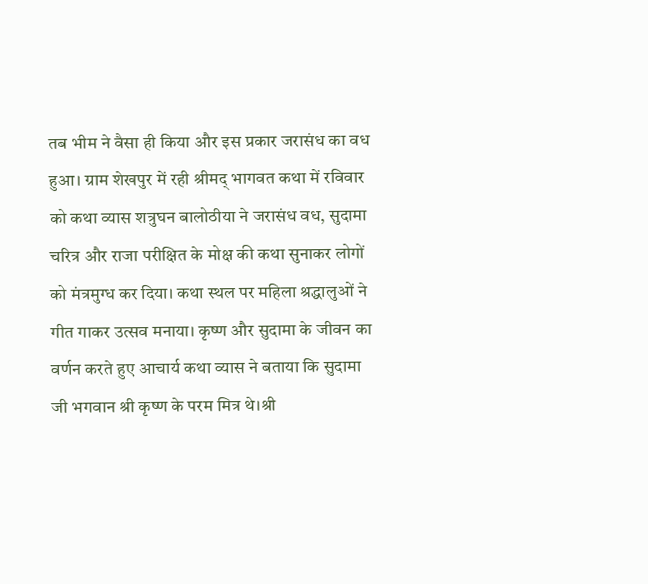तब भीम ने वैसा ही किया और इस प्रकार जरासंध का वध हुआ। ग्राम शेखपुर में रही श्रीमद् भागवत कथा में रविवार को कथा व्यास शत्रुघन बालोठीया ने जरासंध वध, सुदामा चरित्र और राजा परीक्षित के मोक्ष की कथा सुनाकर लोगों को मंत्रमुग्ध कर दिया। कथा स्थल पर महिला श्रद्धालुओं ने गीत गाकर उत्सव मनाया। कृष्ण और सुदामा के जीवन का वर्णन करते हुए आचार्य कथा व्यास ने बताया कि सुदामा जी भगवान श्री कृष्ण के परम मित्र थे।श्री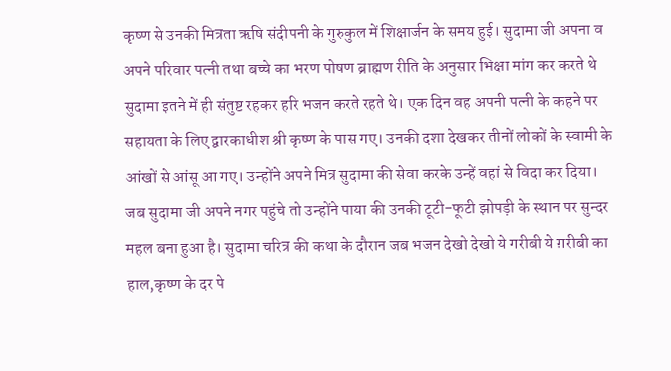कृष्ण से उनकी मित्रता ऋषि संदीपनी के गुरुकुल में शिक्षार्जन के समय हुई। सुदामा जी अपना व अपने परिवार पत्नी तथा बच्चे का भरण पोषण ब्राह्मण रीति के अनुसार भिक्षा मांग कर करते थे सुदामा इतने में ही संतुष्ट रहकर हरि भजन करते रहते थे। एक दिन वह अपनी पत्नी के कहने पर सहायता के लिए द्वारकाधीश श्री कृष्ण के पास गए। उनकी दशा देखकर तीनों लोकों के स्वामी के आंखों से आंसू आ गए। उन्होंने अपने मित्र सुदामा की सेवा करके उन्हें वहां से विदा कर दिया। जब सुदामा जी अपने नगर पहुंचे तो उन्होंने पाया की उनकी टूटी-फूटी झोपड़ी के स्थान पर सुन्दर महल बना हुआ है। सुदामा चरित्र की कथा के दौरान जब भजन देखो देखो ये गरीबी ये ग़रीबी का हाल,कृष्ण के दर पे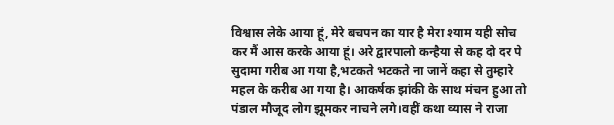विश्वास लेके आया हूं, मेरे बचपन का यार है मेरा श्याम यही सोच कर मैं आस करके आया हूं। अरे द्वारपालो कन्हैया से कह दो दर पे सुदामा गरीब आ गया है,भटकते भटकते ना जानें कहा से तुम्हारे महल के करीब आ गया है। आकर्षक झांकी के साथ मंचन हुआ तो पंडाल मौजूद लोग झूमकर नाचने लगे।वहीं कथा व्यास ने राजा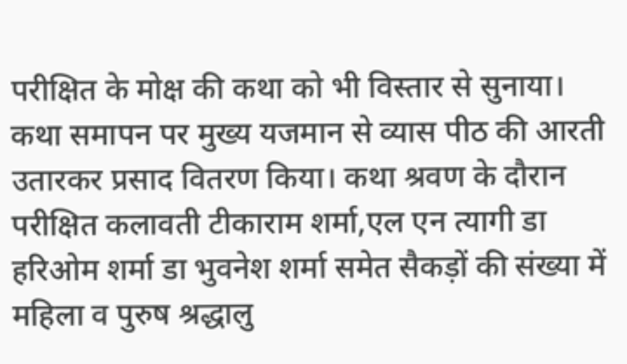परीक्षित के मोक्ष की कथा को भी विस्तार से सुनाया। कथा समापन पर मुख्य यजमान से व्यास पीठ की आरती उतारकर प्रसाद वितरण किया। कथा श्रवण के दौरान परीक्षित कलावती टीकाराम शर्मा,एल एन त्यागी डा हरिओम शर्मा डा भुवनेश शर्मा समेत सैकड़ों की संख्या में महिला व पुरुष श्रद्धालु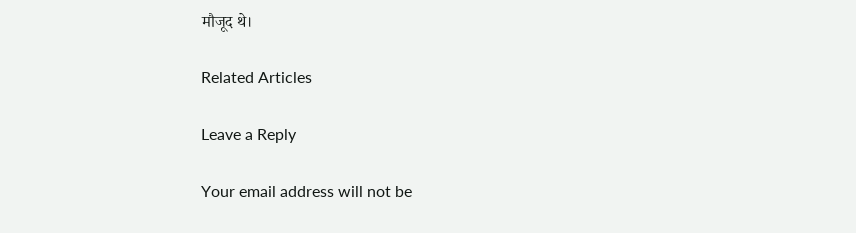मौजूद थे।

Related Articles

Leave a Reply

Your email address will not be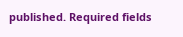published. Required fields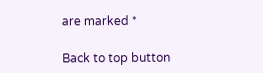are marked *

Back to top button